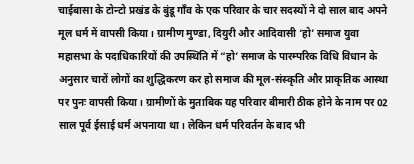चाईबासा के टोन्टो प्रखंड के बुंडू गाँव के एक परिवार के चार सदस्यों ने दो साल बाद अपने मूल धर्म में वापसी किया। ग्रामीण मुण्डा, दियुरी और आदिवासी ‘हो’ समाज युवा महासभा के पदाधिकारियों की उपस्थिति में “हो’ समाज के पारम्परिक विधि विधान के अनुसार चारों लोगों का शुद्धिकरण कर हो समाज की मूल-संस्कृति और प्राकृतिक आस्था पर पुनः वापसी किया। ग्रामीणों के मुताबिक यह परिवार बीमारी ठीक होने के नाम पर 02 साल पूर्व ईसाई धर्म अपनाया था। लेकिन धर्म परिवर्तन के बाद भी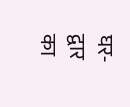घर-द्वार का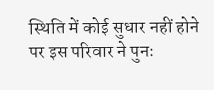स्थिति में कोई सुधार नहीं होने पर इस परिवार ने पुनः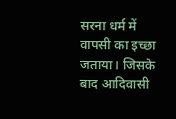सरना धर्म में वापसी का इच्छा जताया। जिसके बाद आदिवासी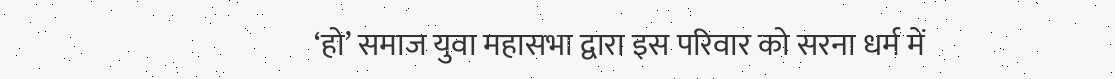‘हो’ समाज युवा महासभा द्वारा इस परिवार को सरना धर्म में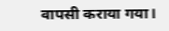वापसी कराया गया।